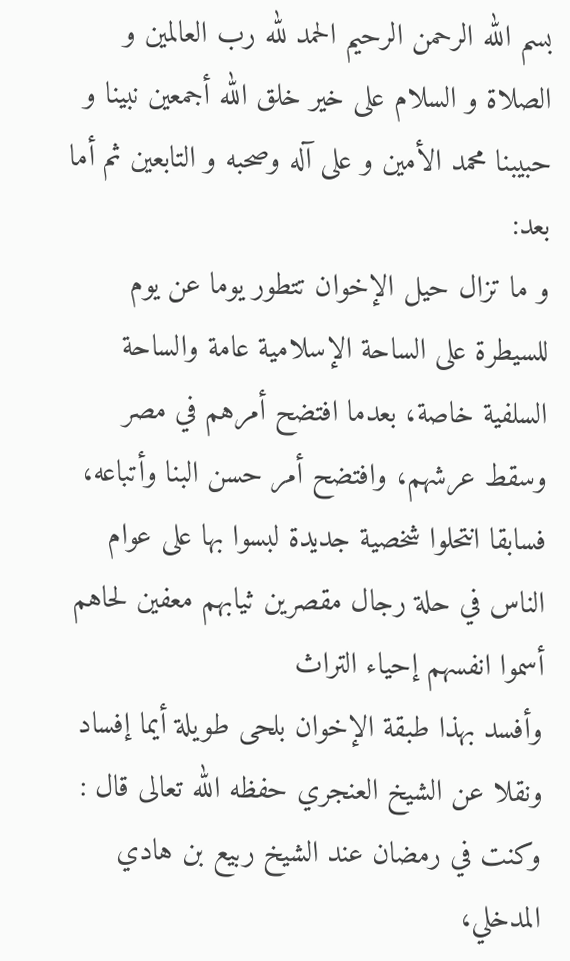بسم الله الرحمن الرحيم الحمد لله رب العالمين و الصلاة و السلام على خير خلق الله أجمعين نبينا و حبيبنا محمد الأمين و على آله وصحبه و التابعين ثم أما بعد:
و ما تزال حيل الإخوان تتطور يوما عن يوم للسيطرة على الساحة الإسلامية عامة والساحة السلفية خاصة، بعدما افتضح أمرهم في مصر وسقط عرشهم، وافتضح أمر حسن البنا وأتباعه،
فسابقا انتحلوا شخصية جديدة لبسوا بها على عوام الناس في حلة رجال مقصرين ثيابهم معفين لحاهم أسموا انفسهم إحياء التراث
وأفسد بهذا طبقة الإخوان بلحى طويلة أيما إفساد ونقلا عن الشيخ العنجري حفظه الله تعالى قال : وكنت في رمضان عند الشيخ ربيع بن هادي المدخلي،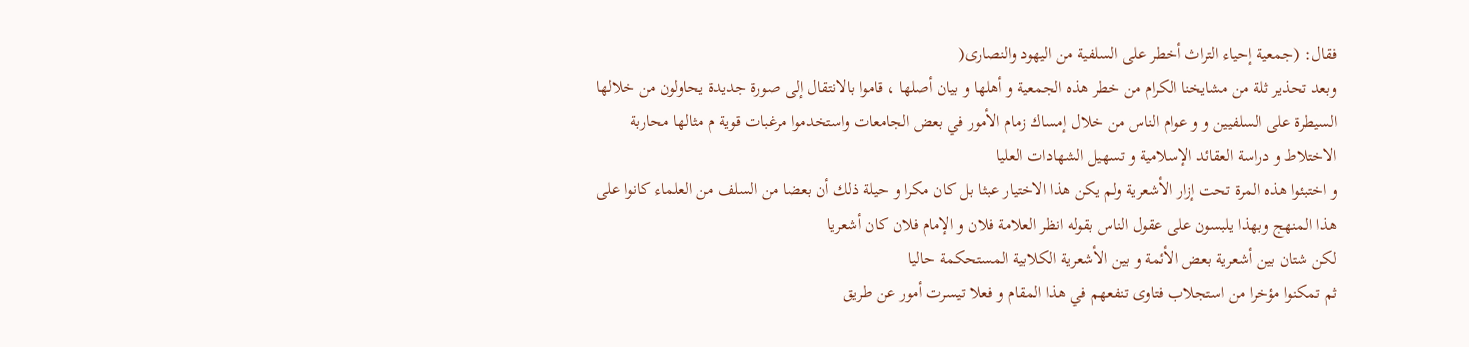فقال: (جمعية إحياء التراث أخطر على السلفية من اليهود والنصارى(
وبعد تحذير ثلة من مشايخنا الكرام من خطر هذه الجمعية و أهلها و بيان أصلها ، قاموا بالانتقال إلى صورة جديدة يحاولون من خلالها السيطرة على السلفيين و و عوام الناس من خلال إمساك زمام الأمور في بعض الجامعات واستخدموا مرغبات قوية م مثالها محاربة الاختلاط و دراسة العقائد الإسلامية و تسهيل الشهادات العليا
و اختبئوا هذه المرة تحت إزار الأشعرية ولم يكن هذا الاختيار عبثا بل كان مكرا و حيلة ذلك أن بعضا من السلف من العلماء كانوا على هذا المنهج وبهذا يلبسون على عقول الناس بقوله انظر العلامة فلان و الإمام فلان كان أشعريا
لكن شتان بين أشعرية بعض الأئمة و بين الأشعرية الكلابية المستحكمة حاليا
ثم تمكنوا مؤخرا من استجلاب فتاوى تنفعهم في هذا المقام و فعلا تيسرت أمور عن طريق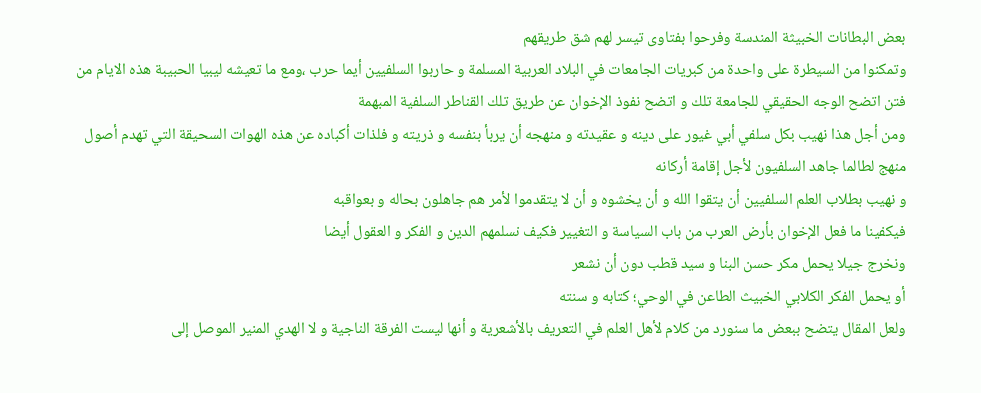بعض البطانات الخبيثة المندسة وفرحوا بفتاوى تيسر لهم شق طريقهم
وتمكنوا من السيطرة على واحدة من كبريات الجامعات في البلاد العربية المسلمة و حاربوا السلفيين أيما حرب ،ومع ما تعيشه ليبيا الحبيبة هذه الايام من فتن اتضح الوجه الحقيقي للجامعة تلك و اتضح نفوذ الإخوان عن طريق تلك القناطر السلفية المبهمة
ومن أجل هذا نهيب بكل سلفي أبي غيور على دينه و عقيدته و منهجه أن يربأ بنفسه و ذريته و فلذات أكباده عن هذه الهوات السحيقة التي تهدم أصول منهج لطالما جاهد السلفيون لأجل إقامة أركانه
و نهيب بطلاب العلم السلفيين أن يتقوا الله و أن يخشوه و أن لا يتقدموا لأمر هم جاهلون بحاله و بعواقبه
فيكفينا ما فعل الإخوان بأرض العرب من باب السياسة و التغيير فكيف نسلمهم الدين و الفكر و العقول أيضا
ونخرج جيلا يحمل مكر حسن البنا و سيد قطب دون أن نشعر
أو يحمل الفكر الكلابي الخبيث الطاعن في الوحي؛ كتابه و سنته
ولعل المقال يتضح ببعض ما سنورد من كلام لأهل العلم في التعريف بالأشعرية و أنها ليست الفرقة الناجية و لا الهدي المنير الموصل إلى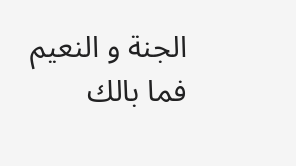الجنة و النعيم
فما بالك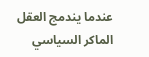عندما يندمج العقل الماكر السياسي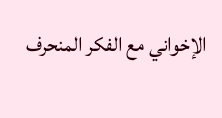الإخواني مع الفكر المنحرف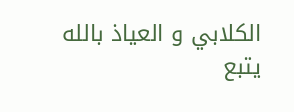الكلابي و العياذ بالله
يتبع